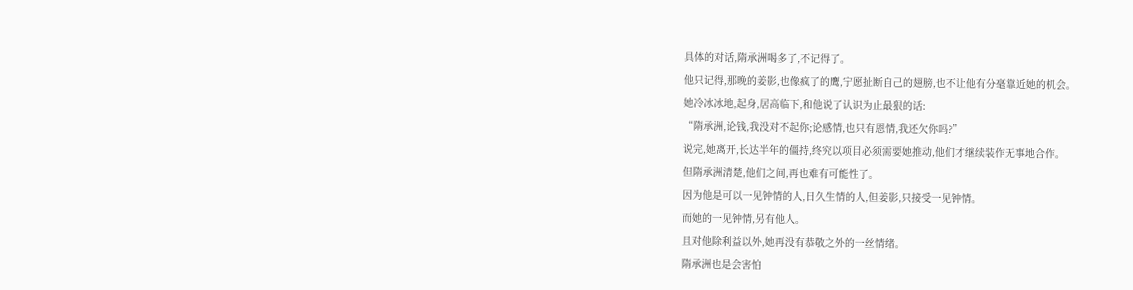具体的对话,隋承洲喝多了,不记得了。
他只记得,那晚的姜影,也像疯了的鹰,宁愿扯断自己的翅膀,也不让他有分毫靠近她的机会。
她冷冰冰地,起身,居高临下,和他说了认识为止最狠的话:
“隋承洲,论钱,我没对不起你;论感情,也只有恩情,我还欠你吗?”
说完,她离开,长达半年的僵持,终究以项目必须需要她推动,他们才继续装作无事地合作。
但隋承洲清楚,他们之间,再也难有可能性了。
因为他是可以一见钟情的人,日久生情的人,但姜影,只接受一见钟情。
而她的一见钟情,另有他人。
且对他除利益以外,她再没有恭敬之外的一丝情绪。
隋承洲也是会害怕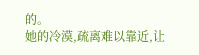的。
她的冷漠,疏离难以靠近,让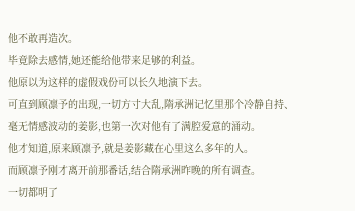他不敢再造次。
毕竟除去感情,她还能给他带来足够的利益。
他原以为这样的虚假戏份可以长久地演下去。
可直到顾凛予的出现,一切方寸大乱,隋承洲记忆里那个冷静自持、毫无情感波动的姜影,也第一次对他有了满腔爱意的涌动。
他才知道,原来顾凛予,就是姜影藏在心里这么多年的人。
而顾凛予刚才离开前那番话,结合隋承洲昨晚的所有调查。
一切都明了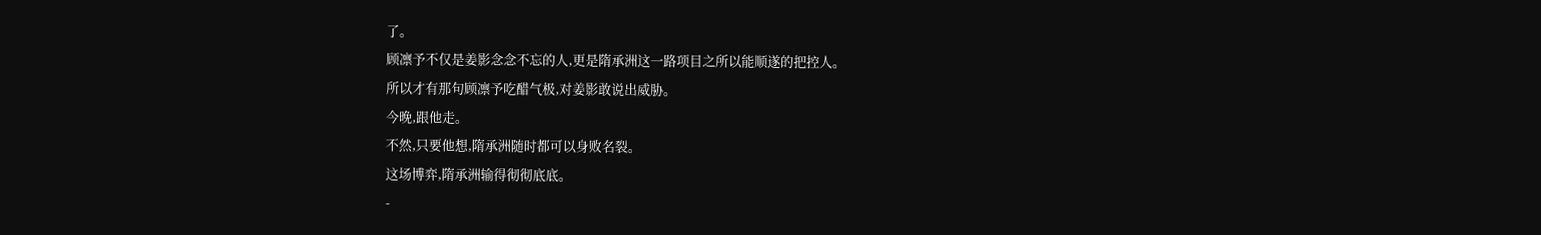了。
顾凛予不仅是姜影念念不忘的人,更是隋承洲这一路项目之所以能顺遂的把控人。
所以才有那句顾凛予吃醋气极,对姜影敢说出威胁。
今晚,跟他走。
不然,只要他想,隋承洲随时都可以身败名裂。
这场博弈,隋承洲输得彻彻底底。
-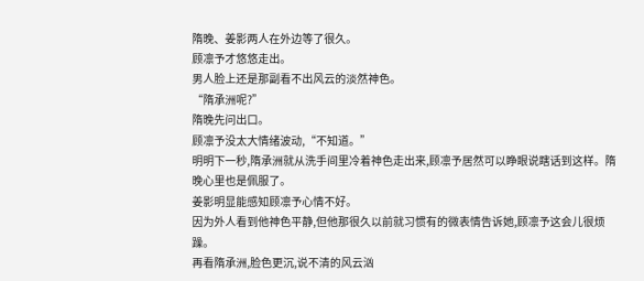隋晚、姜影两人在外边等了很久。
顾凛予才悠悠走出。
男人脸上还是那副看不出风云的淡然神色。
“隋承洲呢?”
隋晚先问出口。
顾凛予没太大情绪波动,“不知道。”
明明下一秒,隋承洲就从洗手间里冷着神色走出来,顾凛予居然可以睁眼说瞎话到这样。隋晚心里也是佩服了。
姜影明显能感知顾凛予心情不好。
因为外人看到他神色平静,但他那很久以前就习惯有的微表情告诉她,顾凛予这会儿很烦躁。
再看隋承洲,脸色更沉,说不清的风云汹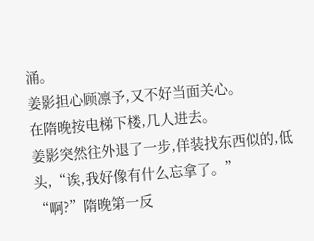涌。
姜影担心顾凛予,又不好当面关心。
在隋晚按电梯下楼,几人进去。
姜影突然往外退了一步,佯装找东西似的,低头,“诶,我好像有什么忘拿了。”
“啊?”隋晚第一反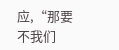应,“那要不我们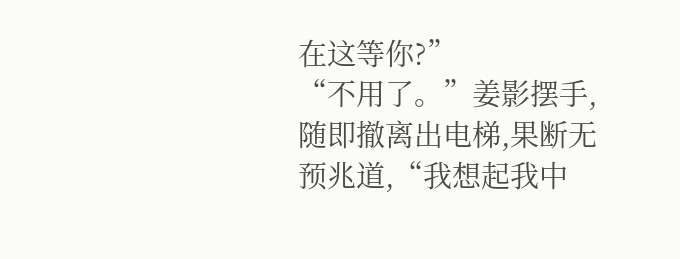在这等你?”
“不用了。”姜影摆手,随即撤离出电梯,果断无预兆道,“我想起我中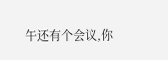午还有个会议,你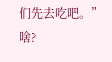们先去吃吧。”
啥?